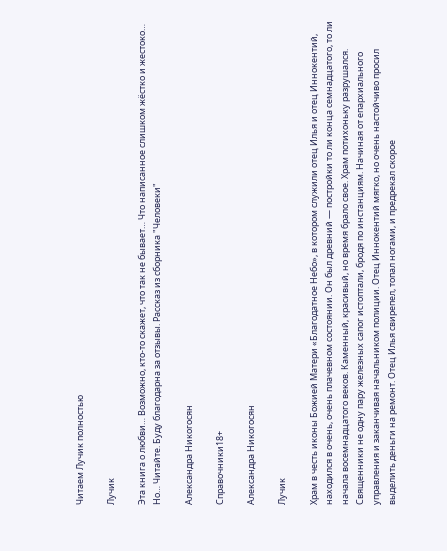Читаем Лучик полностью

Лучик

Эта книга о любви… Возможно, кто-то скажет, что так не бывает… Что написанное слишком жёстко и жестоко… Но… Читайте. Буду благодарна за отзывы. Рассказ из сборника "Человеки"

Александра Никогосян

Справочники18+

Александра Никогосян

Лучик

Храм в честь иконы Божией Матери «Благодатное Небо», в котором служили отец Илья и отец Иннокентий, находился в очень, очень плачевном состоянии. Он был древний — постройки то ли конца семнадцатого, то ли начала восемнадцатого веков. Каменный, красивый, но время брало свое. Храм потихоньку разрушался. Священники не одну пару железных сапог истоптали, бродя по инстанциям. Начиная от епархиального управления и заканчивая начальником полиции. Отец Иннокентий мягко, но очень настойчиво просил выделить деньги на ремонт. Отец Илья свирепел, топал ногами, и предрекал скорое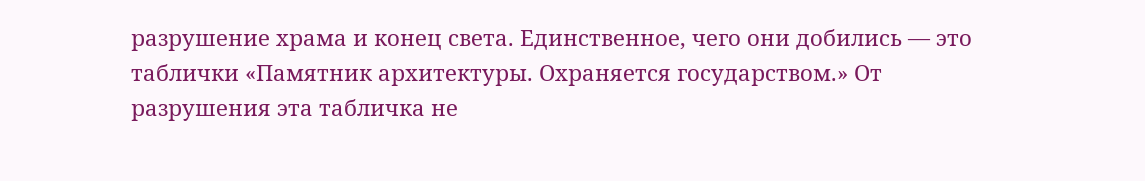разрушение храма и конец света. Единственное, чего они добились — это таблички «Памятник архитектуры. Охраняется государством.» От разрушения эта табличка не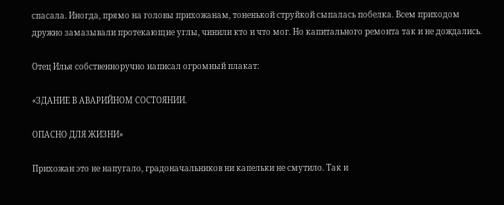спасала. Иногда, прямо на головы прихожанам, тоненькой струйкой сыпалась побелка. Всем приходом дружно замазывали протекающие углы, чинили кто и что мог. Но капитального ремонта так и не дождались.

Отец Илья собственноручно написал огромный плакат:

«ЗДАНИЕ В АВАРИЙНОМ СОСТОЯНИИ.

ОПАСНО ДЛЯ ЖИЗНИ»

Прихожан это не напугало, градоначальников ни капельки не смутило. Так и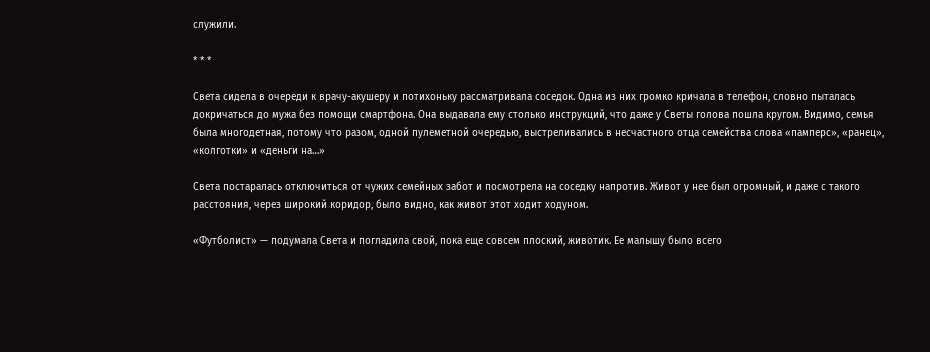служили.

* * *

Света сидела в очереди к врачу-акушеру и потихоньку рассматривала соседок. Одна из них громко кричала в телефон, словно пыталась докричаться до мужа без помощи смартфона. Она выдавала ему столько инструкций, что даже у Светы голова пошла кругом. Видимо, семья была многодетная, потому что разом, одной пулеметной очередью, выстреливались в несчастного отца семейства слова «памперс», «ранец», «колготки» и «деньги на…»

Света постаралась отключиться от чужих семейных забот и посмотрела на соседку напротив. Живот у нее был огромный, и даже с такого расстояния, через широкий коридор, было видно, как живот этот ходит ходуном.

«Футболист» — подумала Света и погладила свой, пока еще совсем плоский, животик. Ее малышу было всего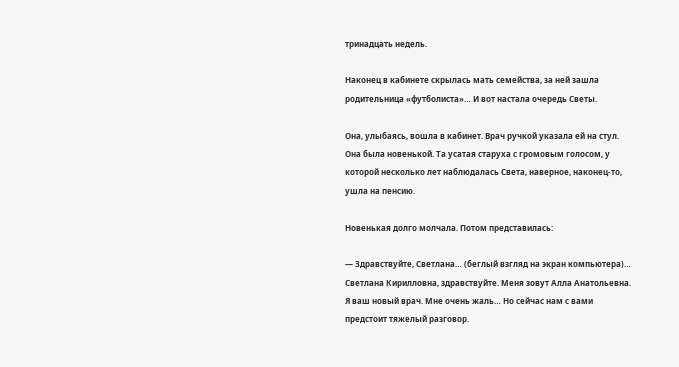тринадцать недель.

Наконец в кабинете скрылась мать семейства, за ней зашла родительница «футболиста»… И вот настала очередь Светы.

Она, улыбаясь, вошла в кабинет. Врач ручкой указала ей на стул. Она была новенькой. Та усатая старуха с громовым голосом, у которой несколько лет наблюдалась Света, наверное, наконец-то, ушла на пенсию.

Новенькая долго молчала. Потом представилась:

— Здравствуйте, Светлана… (беглый взгляд на экран компьютера)… Светлана Кирилловна, здравствуйте. Меня зовут Алла Анатольевна. Я ваш новый врач. Мне очень жаль… Но сейчас нам с вами предстоит тяжелый разговор.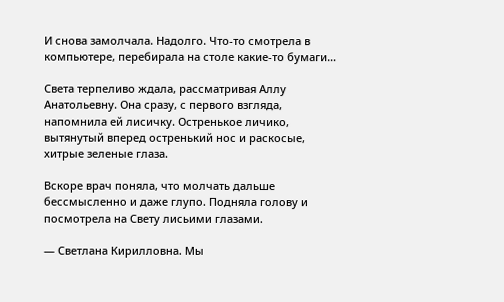И снова замолчала. Надолго. Что-то смотрела в компьютере, перебирала на столе какие-то бумаги…

Света терпеливо ждала, рассматривая Аллу Анатольевну. Она сразу, с первого взгляда, напомнила ей лисичку. Остренькое личико, вытянутый вперед остренький нос и раскосые, хитрые зеленые глаза.

Вскоре врач поняла, что молчать дальше бессмысленно и даже глупо. Подняла голову и посмотрела на Свету лисьими глазами.

— Светлана Кирилловна. Мы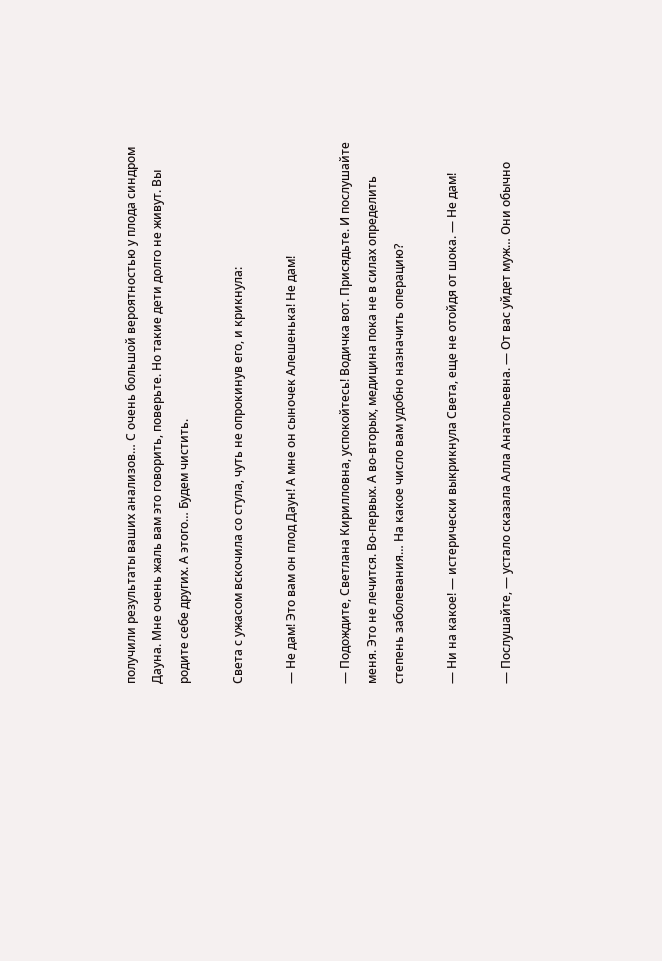получили результаты ваших анализов… С очень большой вероятностью у плода синдром Дауна. Мне очень жаль вам это говорить, поверьте. Но такие дети долго не живут. Вы родите себе других. А этого… Будем чистить.

Света с ужасом вскочила со стула, чуть не опрокинув его, и крикнула:

— Не дам! Это вам он плод Даун! А мне он сыночек Алешенька! Не дам!

— Подождите, Светлана Кирилловна, успокойтесь! Водичка вот. Присядьте. И послушайте меня. Это не лечится. Во-первых. А во-вторых, медицина пока не в силах определить степень заболевания… На какое число вам удобно назначить операцию?

— Ни на какое! — истерически выкрикнула Света, еще не отойдя от шока. — Не дам!

— Послушайте, — устало сказала Алла Анатольевна. — От вас уйдет муж… Они обычно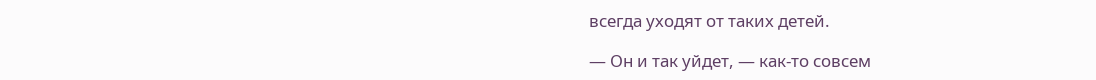всегда уходят от таких детей.

— Он и так уйдет, — как-то совсем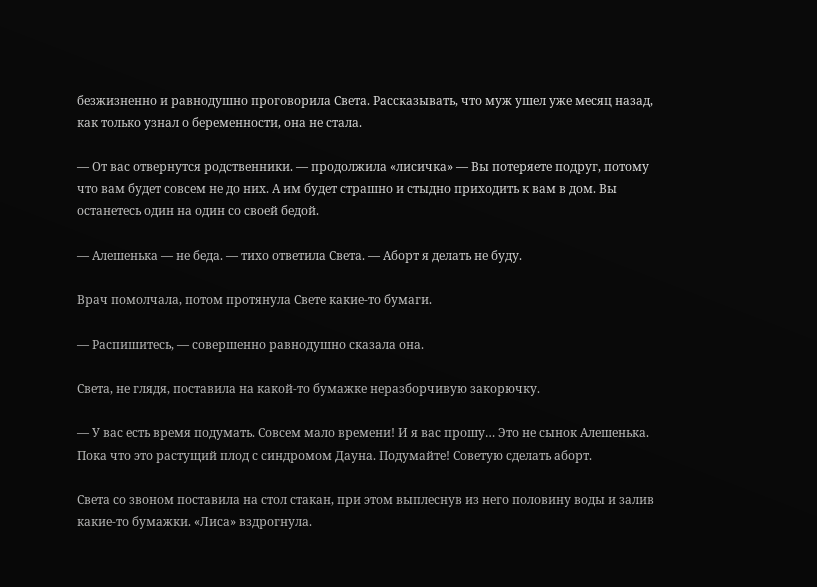безжизненно и равнодушно проговорила Света. Рассказывать, что муж ушел уже месяц назад, как только узнал о беременности, она не стала.

— От вас отвернутся родственники. — продолжила «лисичка» — Вы потеряете подруг, потому что вам будет совсем не до них. А им будет страшно и стыдно приходить к вам в дом. Вы останетесь один на один со своей бедой.

— Алешенька — не беда. — тихо ответила Света. — Аборт я делать не буду.

Врач помолчала, потом протянула Свете какие-то бумаги.

— Распишитесь, — совершенно равнодушно сказала она.

Света, не глядя, поставила на какой-то бумажке неразборчивую закорючку.

— У вас есть время подумать. Совсем мало времени! И я вас прошу… Это не сынок Алешенька. Пока что это растущий плод с синдромом Дауна. Подумайте! Советую сделать аборт.

Света со звоном поставила на стол стакан, при этом выплеснув из него половину воды и залив какие-то бумажки. «Лиса» вздрогнула.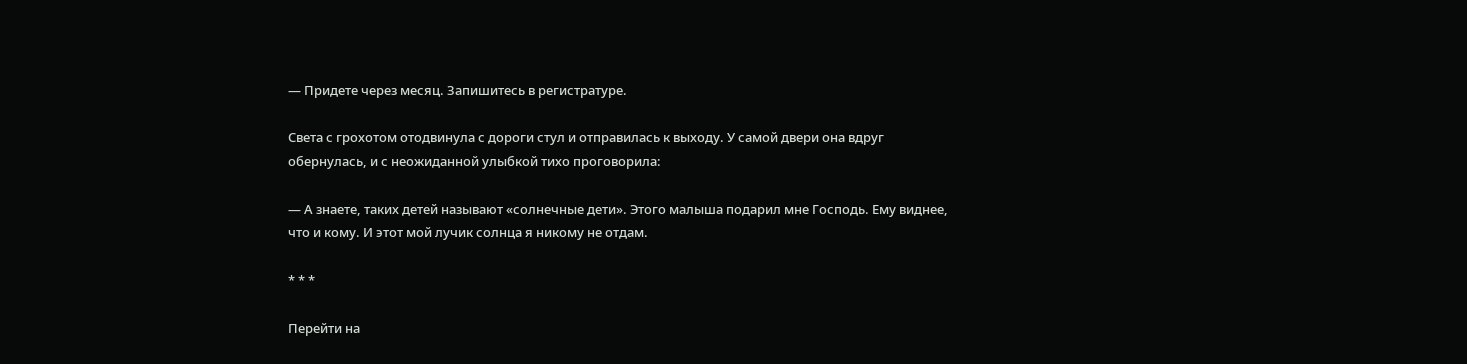— Придете через месяц. Запишитесь в регистратуре.

Света с грохотом отодвинула с дороги стул и отправилась к выходу. У самой двери она вдруг обернулась, и с неожиданной улыбкой тихо проговорила:

— А знаете, таких детей называют «солнечные дети». Этого малыша подарил мне Господь. Ему виднее, что и кому. И этот мой лучик солнца я никому не отдам.

* * *

Перейти на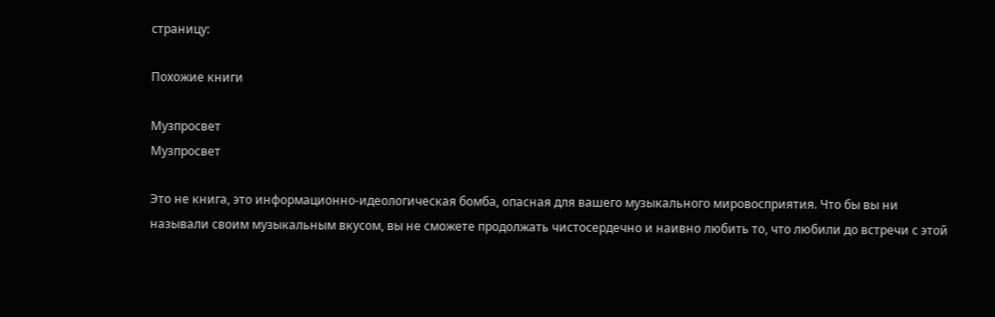страницу:

Похожие книги

Музпросвет
Музпросвет

Это не книга, это информационно-идеологическая бомба, опасная для вашего музыкального мировосприятия. Что бы вы ни называли своим музыкальным вкусом, вы не сможете продолжать чистосердечно и наивно любить то, что любили до встречи с этой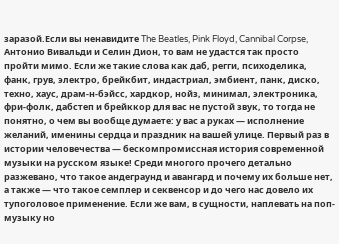заразой.Если вы ненавидите The Beatles, Pink Floyd, Cannibal Corpse, Антонио Вивальди и Селин Дион, то вам не удастся так просто пройти мимо. Если же такие слова как даб, регги, психоделика, фанк, грув, электро, брейкбит, индастриал, эмбиент, панк, диско, техно, хаус, драм-н-бэйсс, хардкор, нойз, минимал, электроника, фри-фолк, дабстеп и брейккор для вас не пустой звук, то тогда не понятно, о чем вы вообще думаете: у вас а руках — исполнение желаний, именины сердца и праздник на вашей улице. Первый раз в истории человечества — бескомпромиссная история современной музыки на русском языке! Среди многого прочего детально разжевано, что такое андеграунд и авангард и почему их больше нет, а также — что такое семплер и секвенсор и до чего нас довело их тупоголовое применение. Если же вам, в сущности, наплевать на поп-музыку но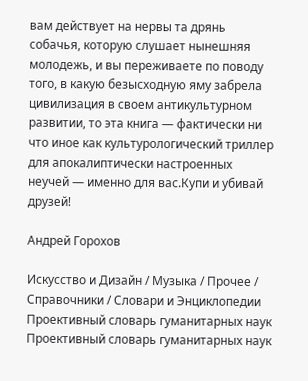вам действует на нервы та дрянь собачья, которую слушает нынешняя молодежь, и вы переживаете по поводу того, в какую безысходную яму забрела цивилизация в своем антикультурном развитии, то эта книга — фактически ни что иное как культурологический триллер для апокалиптически настроенных неучей — именно для вас.Купи и убивай друзей!

Андрей Горохов

Искусство и Дизайн / Музыка / Прочее / Справочники / Словари и Энциклопедии
Проективный словарь гуманитарных наук
Проективный словарь гуманитарных наук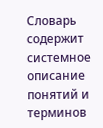Словарь содержит системное описание понятий и терминов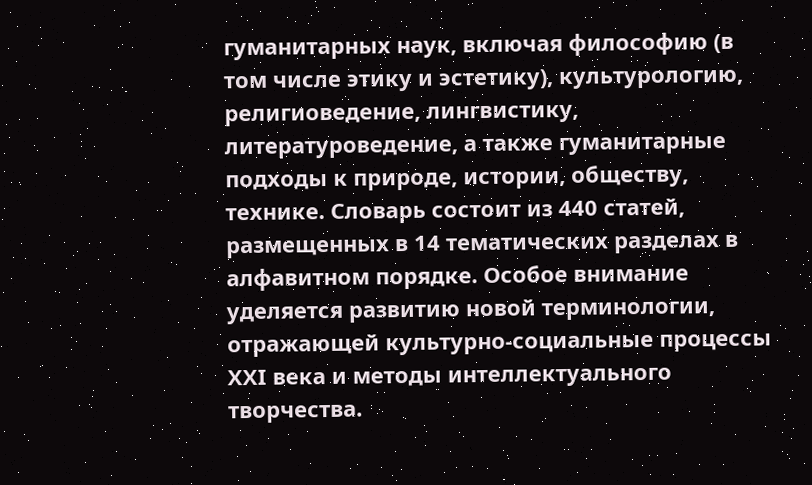гуманитарных наук, включая философию (в том числе этику и эстетику), культурологию, религиоведение, лингвистику, литературоведение, а также гуманитарные подходы к природе, истории, обществу, технике. Словарь состоит из 440 статей, размещенных в 14 тематических разделах в алфавитном порядке. Особое внимание уделяется развитию новой терминологии, отражающей культурно-социальные процессы ХХI века и методы интеллектуального творчества.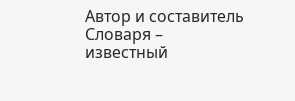Автор и составитель Словаря – известный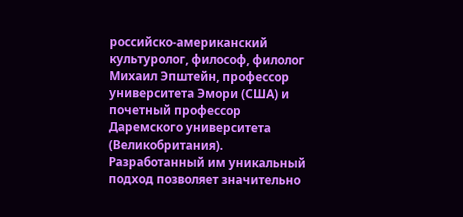российско-американский культуролог, философ, филолог Михаил Эпштейн, профессор университета Эмори (США) и почетный профессор Даремского университета (Великобритания). Разработанный им уникальный подход позволяет значительно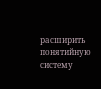расширить понятийную систему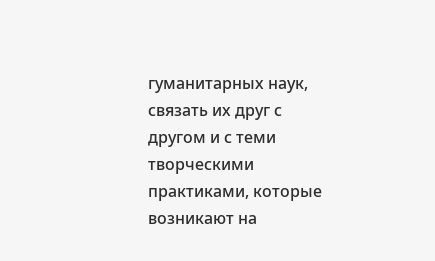гуманитарных наук, связать их друг с другом и с теми творческими практиками, которые возникают на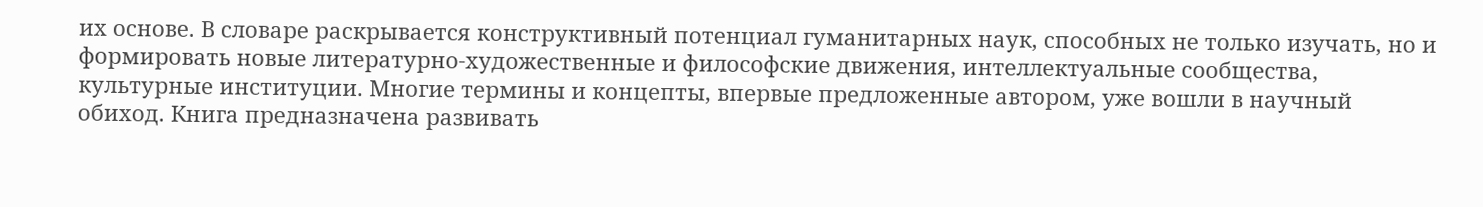их основе. В словаре раскрывается конструктивный потенциал гуманитарных наук, способных не только изучать, но и формировать новые литературно-художественные и философские движения, интеллектуальные сообщества, культурные институции. Многие термины и концепты, впервые предложенные автором, уже вошли в научный обиход. Книга предназначена развивать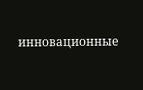инновационные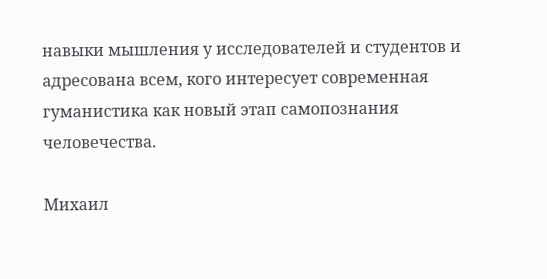навыки мышления у исследователей и студентов и адресована всем, кого интересует современная гуманистика как новый этап самопознания человечества.

Михаил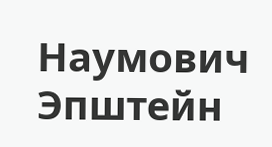Наумович Эпштейн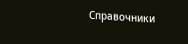Справочники